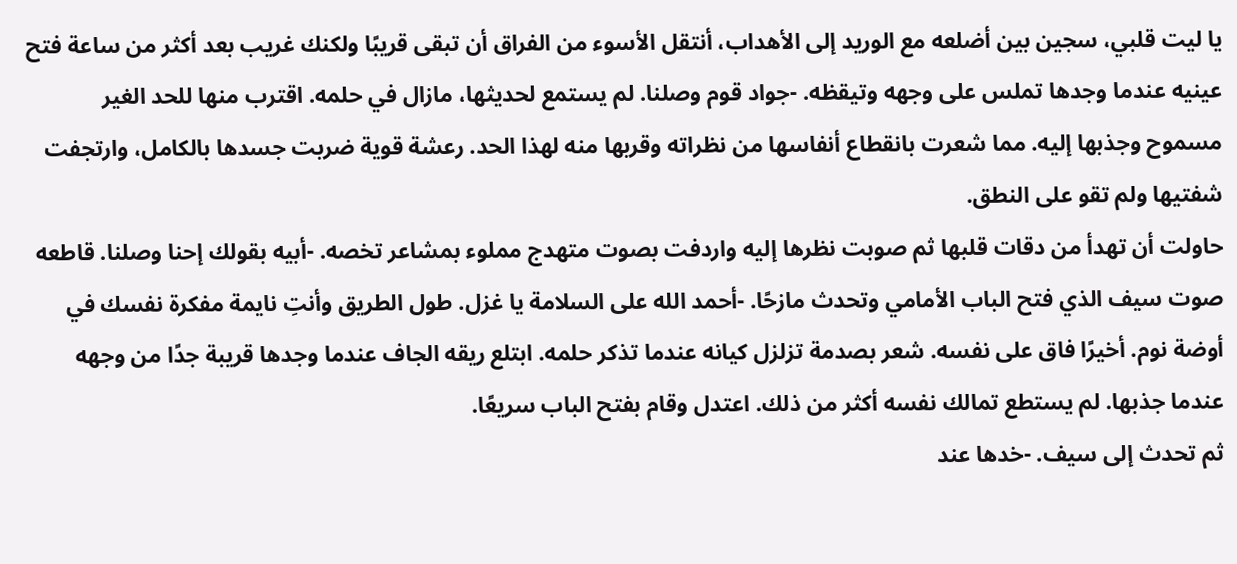يا ليت قلبي، سجين بين أضلعه مع الوريد إلى الأهداب، أنتقل الأسوء من الفراق أن تبقى قريبًا ولكنك غريب بعد أكثر من ساعة فتح عينيه عندما وجدها تملس على وجهه وتيقظه. -جواد قوم وصلنا. لم يستمع لحديثها، مازال في حلمه. اقترب منها للحد الغير مسموح وجذبها إليه. مما شعرت بانقطاع أنفاسها من نظراته وقربها منه لهذا الحد. رعشة قوية ضربت جسدها بالكامل، وارتجفت شفتيها ولم تقو على النطق.
حاولت أن تهدأ من دقات قلبها ثم صوبت نظرها إليه واردفت بصوت متهدج مملوء بمشاعر تخصه. -أبيه بقولك إحنا وصلنا. قاطعه صوت سيف الذي فتح الباب الأمامي وتحدث مازحًا. -أحمد الله على السلامة يا غزل. طول الطريق وأنتِ نايمة مفكرة نفسك في أوضة نوم. أخيرًا فاق على نفسه. شعر بصدمة تزلزل كيانه عندما تذكر حلمه. ابتلع ريقه الجاف عندما وجدها قريبة جدًا من وجهه عندما جذبها. لم يستطع تمالك نفسه أكثر من ذلك. اعتدل وقام بفتح الباب سريعًا.
ثم تحدث إلى سيف. -خدها عند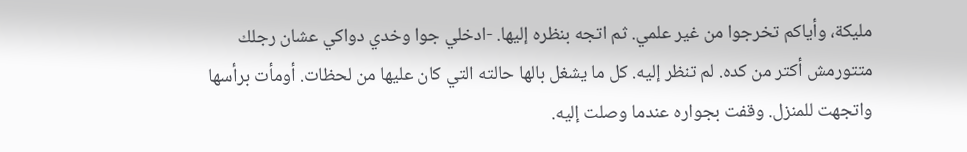مليكة، وأياكم تخرجوا من غير علمي. ثم اتجه بنظره إليها. -ادخلي جوا وخدي دواكي عشان رجلك متتورمش أكتر من كده. لم تنظر إليه. كل ما يشغل بالها حالته التي كان عليها من لحظات. أومأت برأسها واتجهت للمنزل. وقفت بجواره عندما وصلت إليه.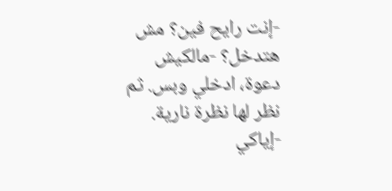-إنت رايح فين؟ مش هتدخل؟ -مالكيش دعوة، ادخلي وبس. ثم نظر لها نظرة نارية. -إياكي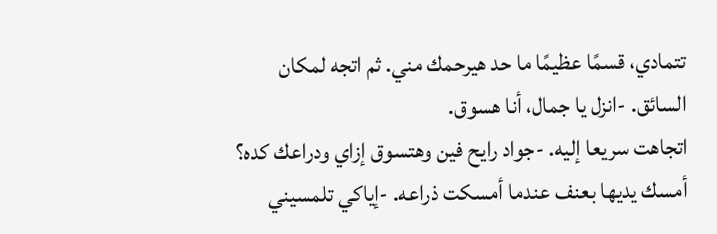تتمادي، قسمًا عظيمًا ما حد هيرحمك مني. ثم اتجه لمكان السائق. -انزل يا جمال، أنا هسوق.
اتجاهت سريعا إليه. -جواد رايح فين وهتسوق إزاي ودراعك كده؟ أمسك يديها بعنف عندما أمسكت ذراعه. -إياكي تلمسيني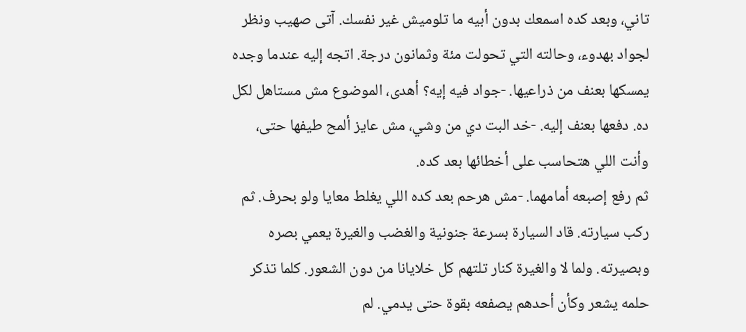تاني، وبعد كده اسمعك بدون أبيه ما تلوميش غير نفسك. آتى صهيب ونظر لجواد بهدوء، وحالته التي تحولت مئة وثمانون درجة. اتجه إليه عندما وجده يمسكها بعنف من ذراعيها. -جواد فيه إيه؟ أهدى، الموضوع مش مستاهل لكل ده. دفعها بعنف إليه. -خد البت دي من وشي، مش عايز ألمح طيفها حتى، وأنت اللي هتحاسب على أخطائها بعد كده.
ثم رفع إصبعه أمامهما. -مش هرحم بعد كده اللي يغلط معايا ولو بحرف. ثم ركب سيارته. قاد السيارة بسرعة جنونية والغضب والغيرة يعمي بصره وبصيرته. ولما لا والغيرة كنار تلتهم كل خلايانا من دون الشعور. كلما تذكر حلمه يشعر وكأن أحدهم يصفعه بقوة حتى يدمي. لم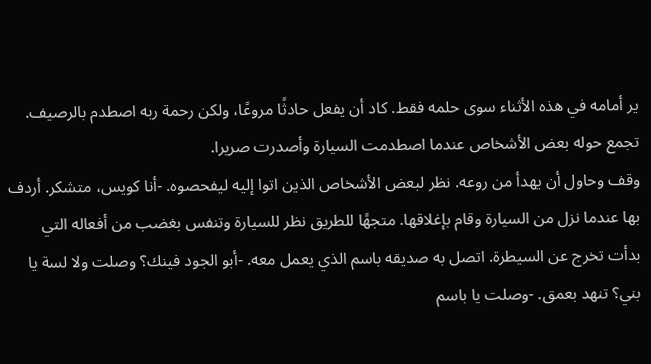ير أمامه في هذه الأثناء سوى حلمه فقط. كاد أن يفعل حادثًا مروعًا، ولكن رحمة ربه اصطدم بالرصيف. تجمع حوله بعض الأشخاص عندما اصطدمت السيارة وأصدرت صريرا.
وقف وحاول أن يهدأ من روعه. نظر لبعض الأشخاص الذين اتوا إليه ليفحصوه. -أنا كويس، متشكر. أردف بها عندما نزل من السيارة وقام بإغلاقها. متجهًا للطريق نظر للسيارة وتنفس بغضب من أفعاله التي بدأت تخرج عن السيطرة. اتصل به صديقه باسم الذي يعمل معه. -أبو الجود فينك؟ وصلت ولا لسة يا بني؟ تنهد بعمق. -وصلت يا باسم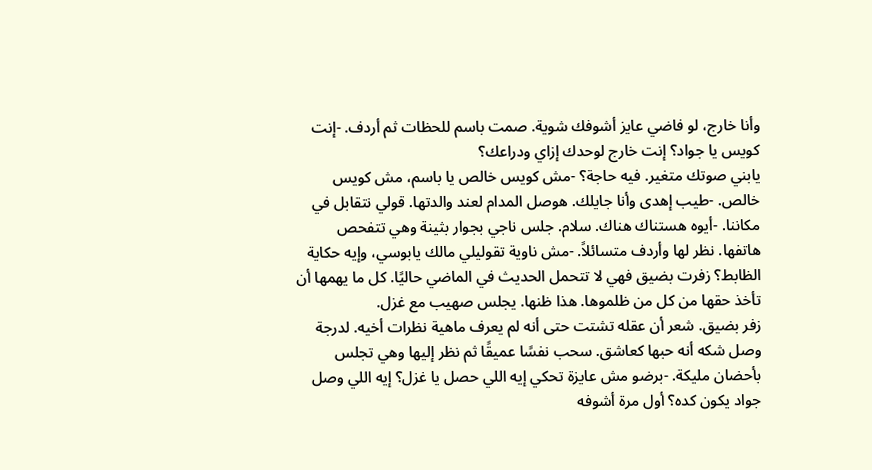وأنا خارج، لو فاضي عايز أشوفك شوية. صمت باسم للحظات ثم أردف. -إنت كويس يا جواد؟ إنت خارج لوحدك إزاي ودراعك؟
يابني صوتك متغير. فيه حاجة؟ -مش كويس خالص يا باسم، مش كويس خالص. -طيب إهدى وأنا جايلك. هوصل المدام لعند والدتها. قولي نتقابل في مكاننا. -أيوه هستناك هناك. سلام. جلس ناجي بجوار بثينة وهي تتفحص هاتفها. نظر لها وأردف متسائلاً. -مش ناوية تقوليلي مالك يابوسي، وإيه حكاية الظابط؟ زفرت بضيق فهي لا تتحمل الحديث في الماضي حاليًا. كل ما يهمها أن تأخذ حقها من كل من ظلموها. هذا ظنها. يجلس صهيب مع غزل.
زفر بضيق. شعر أن عقله تشتت حتى أنه لم يعرف ماهية نظرات أخيه. لدرجة وصل شكه أنه حبها كعاشق. سحب نفسًا عميقًا ثم نظر إليها وهي تجلس بأحضان مليكة. -برضو مش عايزة تحكي إيه اللي حصل يا غزل؟ إيه اللي وصل جواد يكون كده؟ أول مرة أشوفه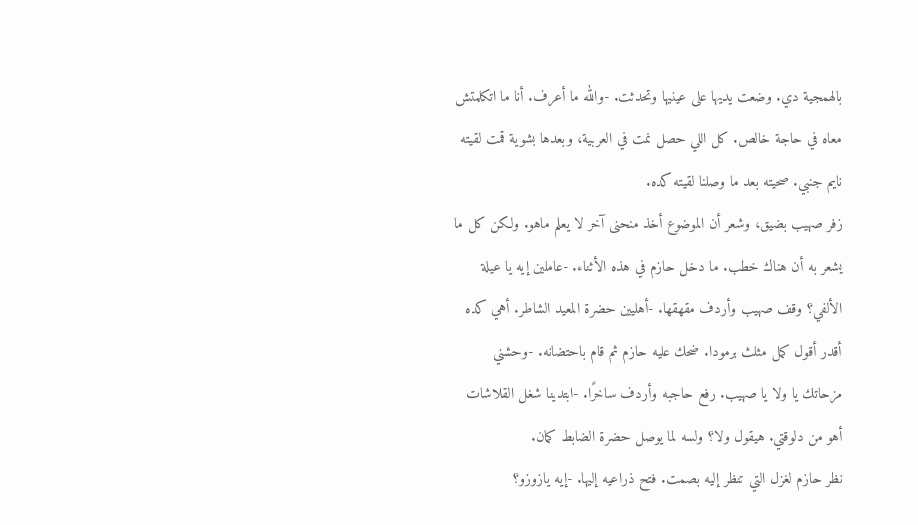بالهمجية دي. وضعت يديها على عينيها وتحدثت. -والله ما أعرف. أنا ما اتكلمتش معاه في حاجة خالص. كل اللي حصل نمت في العربية، وبعدها بشوية قمت لقيته نايم جنبي. صحيته بعد ما وصلنا لقيته كده.
زفر صهيب بضيق، وشعر أن الموضوع أخذ منحنى آخر لا يعلم ماهو. ولكن كل ما يشعر به أن هناك خطب. ما دخل حازم في هذه الأثناء. -عاملين إيه يا عيلة الألفي؟ وقف صهيب وأردف مقهقها. -أهليين حضرة المعيد الشاطر. أهي كده أقدر أقول كمل مثلث برمودا. ضحك عليه حازم ثم قام باحتضانه. -وحشني مزحاتك يا ولا يا صهيب. رفع حاجبه وأردف ساخرًا. -ابتدينا شغل القلاشات أهو من دلوقتي. هيقول ولا؟ ولسه لما يوصل حضرة الضابط كمان.
نظر حازم لغزل التي تنظر إليه بصمت. فتح ذراعيه إليها. -إيه يازوزو؟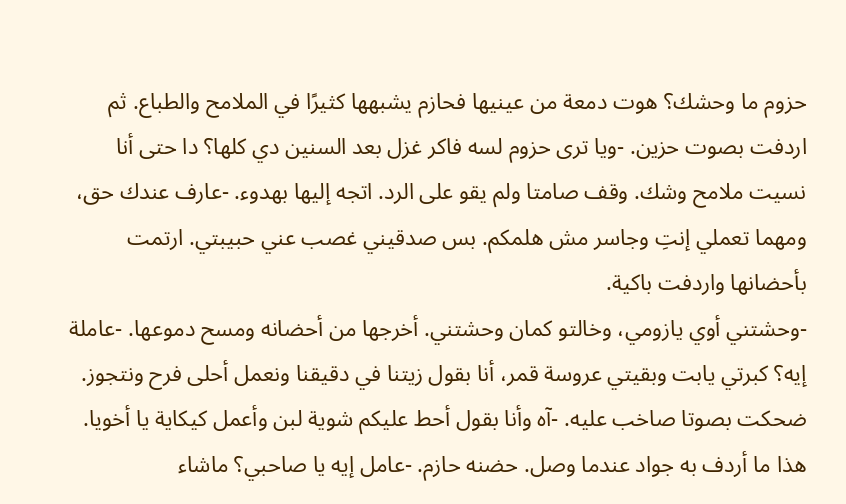حزوم ما وحشك؟ هوت دمعة من عينيها فحازم يشبهها كثيرًا في الملامح والطباع. ثم اردفت بصوت حزين. -ويا ترى حزوم لسه فاكر غزل بعد السنين دي كلها؟ دا حتى أنا نسيت ملامح وشك. وقف صامتا ولم يقو على الرد. اتجه إليها بهدوء. -عارف عندك حق، ومهما تعملي إنتِ وجاسر مش هلمكم. بس صدقيني غصب عني حبيبتي. ارتمت بأحضانها واردفت باكية.
-وحشتني أوي يازومي، وخالتو كمان وحشتني. أخرجها من أحضانه ومسح دموعها. -عاملة إيه؟ كبرتي يابت وبقيتي عروسة قمر، أنا بقول زيتنا في دقيقنا ونعمل أحلى فرح ونتجوز. ضحكت بصوتا صاخب عليه. -آه وأنا بقول أحط عليكم شوية لبن وأعمل كيكاية يا أخويا. هذا ما أردف به جواد عندما وصل. حضنه حازم. -عامل إيه يا صاحبي؟ ماشاء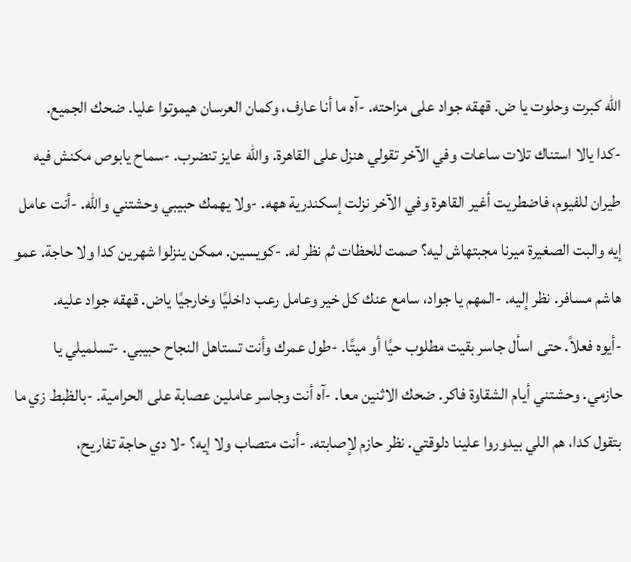الله كبرت وحلوت يا ض. قهقه جواد على مزاحته. -آه ما أنا عارف، وكمان العرسان هيموتوا عليا. ضحك الجميع.
-كدا يالا استناك تلات ساعات وفي الآخر تقولي هنزل على القاهرة. والله عايز تنضرب. -سماح يابوص مكنش فيه طيران للفيوم، فاضطريت أغير القاهرة وفي الآخر نزلت إسكندرية ههه. -ولا يهمك حبيبي وحشتني والله. -أنت عامل إيه والبت الصغيرة ميرنا مجبتهاش ليه؟ صمت للحظات ثم نظر له. -كويسين. ممكن ينزلوا شهرين كدا ولا حاجة. عمو هاشم مسافر. نظر إليه. -المهم يا جواد، سامع عنك كل خير وعامل رعب داخليًا وخارجيًا ياض. قهقه جواد عليه.
-أيوه فعلاً. حتى اسأل جاسر بقيت مطلوب حيًا أو ميتًا. -طول عمرك وأنت تستاهل النجاح حبيبي. -تسلميلي يا حازمي. وحشتني أيام الشقاوة فاكر. ضحك الاثنين معا. -آه أنت وجاسر عاملين عصابة على الحرامية. -بالظبط زي ما بتقول كدا، هم اللي بيدوروا علينا دلوقتي. نظر حازم لإصابته. -أنت متصاب ولا إيه؟ -لا دي حاجة تفاريح،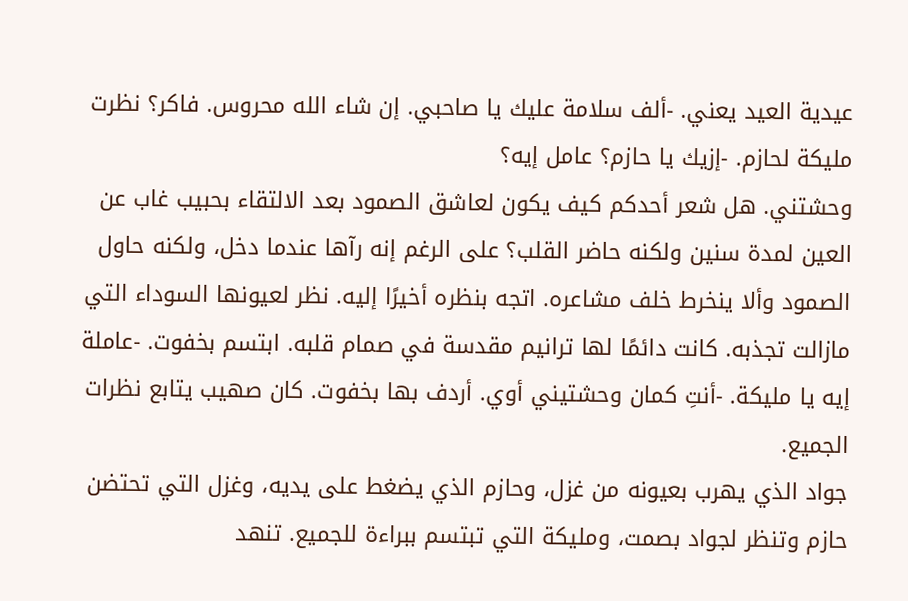عيدية العيد يعني. -ألف سلامة عليك يا صاحبي. إن شاء الله محروس. فاكر؟ نظرت مليكة لحازم. -إزيك يا حازم؟ عامل إيه؟
وحشتني. هل شعر أحدكم كيف يكون لعاشق الصمود بعد الالتقاء بحبيب غاب عن العين لمدة سنين ولكنه حاضر القلب؟ على الرغم إنه رآها عندما دخل، ولكنه حاول الصمود وألا ينخرط خلف مشاعره. اتجه بنظره أخيرًا إليه. نظر لعيونها السوداء التي مازالت تجذبه. كانت دائمًا لها ترانيم مقدسة في صمام قلبه. ابتسم بخفوت. -عاملة إيه يا مليكة. -أنتِ كمان وحشتيني أوي. أردف بها بخفوت. كان صهيب يتابع نظرات الجميع.
جواد الذي يهرب بعيونه من غزل، وحازم الذي يضغط على يديه، وغزل التي تحتضن حازم وتنظر لجواد بصمت، ومليكة التي تبتسم ببراءة للجميع. تنهد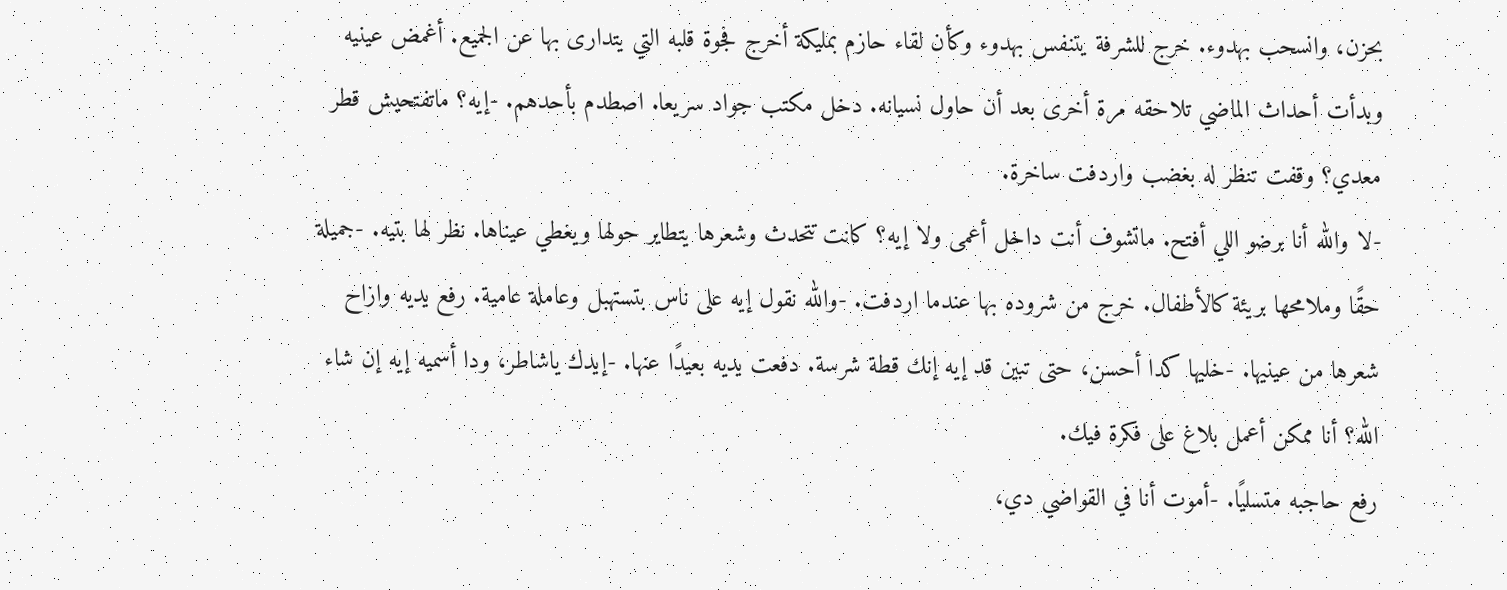بحزن، وانسحب بهدوء. خرج للشرفة يتنفس بهدوء وكأن لقاء حازم بمليكة أخرج فجوة قلبه التي يتدارى بها عن الجميع. أغمض عينيه وبدأت أحداث الماضي تلاحقه مرة أخرى بعد أن حاول نسيانه. دخل مكتب جواد سريعا. اصطدم بأحدهم. -إيه؟ ماتفتحيش قطر معدي؟ وقفت تنظر له بغضب واردفت ساخرة.
-لا والله أنا برضو اللي أفتح. ماتشوف أنت داخل أعمى ولا إيه؟ كانت تتحدث وشعرها يتطاير حولها ويغطي عيناها. نظر لها بتيه. -جميلة حقًا وملامحها بريئة كالأطفال. خرج من شروده بها عندما اردفت. -والله نقول إيه على ناس بتستهبل وعاملة عامية. رفع يديه وازاح شعرها من عينيها. -خليها كدا أحسن، حتى تبين قد إيه إنك قطة شرسة. دفعت يديه بعيدًا عنها. -إيدك ياشاطر، ودا أسميه إيه إن شاء الله؟ أنا ممكن أعمل بلاغ على فكرة فيك.
رفع حاجبه متسليًا. -أموت أنا في القواضي دي،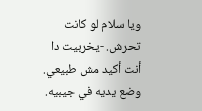ويا سلام لو كانت تحرش. -يخربيت دا أنت أكيد مش طبيعي. وضع يديه في جيبيه.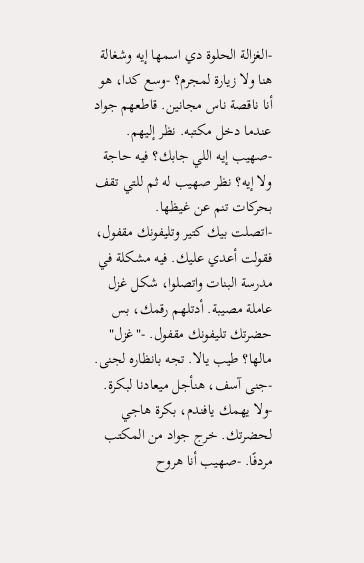-الغزالة الحلوة دي اسمها إيه وشغالة هنا ولا زيارة لمجرم؟ -وسع كدا، هو أنا ناقصة ناس مجانين. قاطعهم جواد عندما دخل مكتبه. نظر إليهم. -صهيب إيه اللي جابك؟ فيه حاجة ولا إيه؟ نظر صهيب له ثم للتي تقف بحركات تنم عن غيظها.
-اتصلت بيك كتير وتليفونك مقفول، فقولت أعدي عليك. فيه مشكلة في مدرسة البنات واتصلوا، شكل غزل عاملة مصيبة. أدتلهم رقمك، بس حضرتك تليفونك مقفول. -"غزل" مالها؟ طيب يالا. تجه بانظاره لجنى. -جنى آسف، هنأجل ميعادنا لبكرة. -ولا يهمك يافندم، بكرة هاجي لحضرتك. خرج جواد من المكتب مردفًا. -صهيب أنا هروح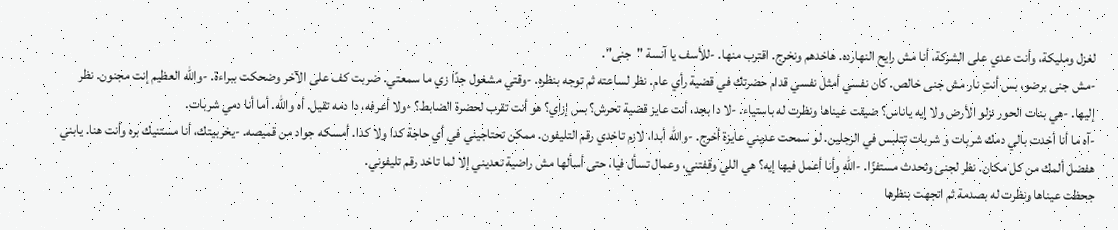لغزل ومليكة، وأنت عدي على الشركة، أنا مش رايح النهارده. هاخدهم ونخرج. اقترب منها. -للأسف يا آنسة "جنى".
-مش جنى برضو، بس أنتِ نار مش جنى خالص. كان نفسي أمثل نفسي قدام حضرتك في قضية رأي عام. نظر لساعته ثم توجه بنظره. -وقتي مشغول جدًا زي ما سمعتي. ضربت كف على الآخر وضحكت ببراءة. -والله العظيم إنت مجنون. نظر إليها. -هي بنات الحور نزلو الأرض ولا إيه ياناس؟ ضيقت عيناها ونظرت له باستياء. -لا دا بجد، أنت عايز قضية تحرش؟ بس إزاي؟ هو أنت تقرب لحضرة الضابط؟ -ولا أعرفه، دا دمه تقيل. أه والله. أما أنا دمي شربات.
-آه ما أنا أخدت بالي دمك شربات و شربات تتلبس في الرجلين. لو سمحت عديني عايزة أخرج. -والله أبدا، لازم تاخدي رقم التليفون. ممكن تحتاجيني في أي حاجة كدا ولا كدا. أمسكه جواد من قميصه. -يخربيتك، أنا مستنيك بره وأنت هنا. يابني هفضل ألمك من كل مكان. نظر لجنى وتحدث مستفزًا. -الله وأنا أعمل فيها إيه؟ هي اللي وقفتني، وعمال تسأل فيا، حتى أسألها مش راضية تعديني إلا لما تاخد رقم تليفوني.
جحظت عيناها ونظرت له بصدمة ثم اتجهت بنظرها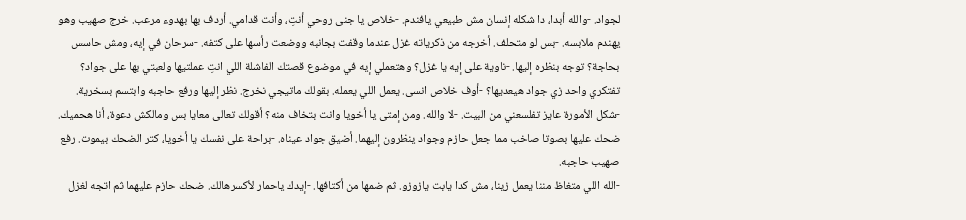لجواد. -والله أبدا، دا شكله إنسان مش طبيعي يافندم. -خلاص يا جنى روحي أنتِ، وأنت قدامي. أردف بها بهدوء مرعب. خرج صهيب وهو يهندم ملابسه. -بس لو متحلف. أخرجه من ذكرياته غزل عندما وقفت بجانبه ووضعت رأسها على كتفه. -سرحان في إيه، ومش حاسس بحاجة؟ توجه بنظره إليها. -ناوية على إيه يا غزل؟ وهتعملي إيه في موضوع قصتك الفاشلة اللي انتِ عملتيها ولعبتي بها على جواد؟
تفتكري واحد زي جواد هيعديها؟ -أوف خلاص انسى. يعمل اللي يعمله. بقولك ماتيجي نخرج. نظر إليها ورفع حاجبه وابتسم بسخرية. -شكل الأمورة عايز تفلسعني من البيت. -لا والله. ومن إمتى يا أخويا وانت بتخاف منه؟ أقولك تعالى معايا بس ومالكش دعوة، أنا هحميك. ضحك عليها بصوتا صاخب مما جعل حازم وجواد ينظرون إليهما. أضيق جواد عيناه. -براحة على نفسك يا أخويا، كتر الضحك بيموت. رفع صهيب حاجبه.
-الله اللي متغاظ مننا يعمل زينا، مش كدا يابت يازوزو. ثم ضمها من أكتافها. -إيدك ياحمار لأكسرهالك. ضحك حازم عليهما ثم اتجه لغزل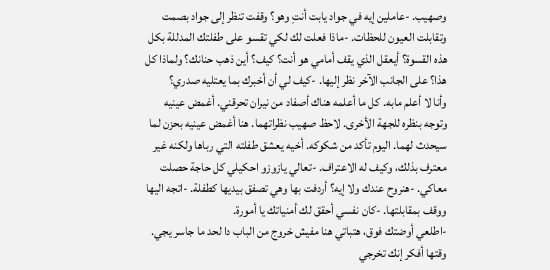وصهيب. -عاملين إيه في جواد يابت أنتِ وهو؟ وقفت تنظر إلى جواد بصمت وتقابلت العيون للحظات. -ماذا فعلت لك لكي تقسو على طفلتك المدللة بكل هذه القسوة؟ أيعقل الذي يقف أمامي هو أنت؟ كيف؟ أين ذهب حنانك؟ ولماذا كل هذا؟ على الجانب الآخر نظر إليها. -كيف لي أن أخبرك بما يعتليه صدري؟
وأنا لا أعلم مابه. كل ما أعلمه هناك أصفاد من نيران تحرقني. أغمض عينيه وتوجه بنظره للجهة الأخرى. لاحظ صهيب نظراتهما. هنا أغمض عينيه بحزن لما سيحدث لهما. اليوم تأكد من شكوكه. أخيه يعشق طفلته التي رباها ولكنه غير معترف بذلك، وكيف له الاعتراف. -تعالي يازوزو احكيلي كل حاجة حصلت معاكي. -هنروح عندك ولا إيه؟ أردفت بها وهي تصفق بيديها كطفلة. -اتجه اليها ووقف بمقابلتها. -كان نفسي أحقق لك أمنياتك يا أمورة.
-اطلعي أوضتك فوق، هتباتي هنا مفيش خروج من الباب دا لحد ما جاسر يجي. وقتها أفكر إنك تخرجي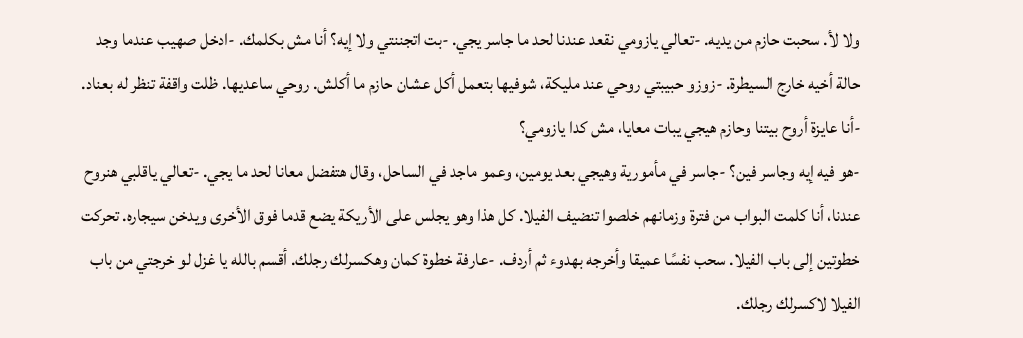ولا لأ. سحبت حازم من يديه. -تعالي يازومي نقعد عندنا لحد ما جاسر يجي. -بت اتجننتي ولا إيه؟ أنا مش بكلمك. -ادخل صهيب عندما وجد حالة أخيه خارج السيطرة. -زوزو حبيبتي روحي عند مليكة، شوفيها بتعمل أكل عشان حازم ما أكلش. روحي ساعديها. ظلت واقفة تنظر له بعناد. -أنا عايزة أروح بيتنا وحازم هيجي يبات معايا، مش كدا يازومي؟
-هو فيه إيه وجاسر فين؟ -جاسر في مأمورية وهيجي بعد يومين، وعمو ماجد في الساحل، وقال هتفضل معانا لحد ما يجي. -تعالي ياقلبي هنروح عندنا، أنا كلمت البواب من فترة وزمانهم خلصوا تنضيف الفيلا. كل هذا وهو يجلس على الأريكة يضع قدما فوق الأخرى ويدخن سيجاره. تحركت خطوتين إلى باب الفيلا. سحب نفسًا عميقا وأخرجه بهدوء ثم أردف. -عارفة خطوة كمان وهكسرلك رجلك. أقسم بالله يا غزل لو خرجتي من باب الفيلا لاكسرلك رجلك.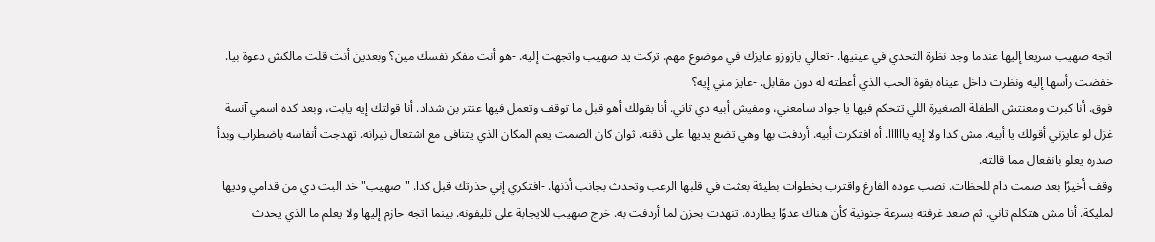اتجه صهيب سريعا إليها عندما وجد نظرة التحدي في عينيها. -تعالي يازوزو عايزك في موضوع مهم. تركت يد صهيب واتجهت إليه. -هو أنت مفكر نفسك مين؟ وبعدين أنت قلت مالكش دعوة بيا. خفضت رأسها إليه ونظرت داخل عيناه بقوة الحب الذي أعطته له دون مقابل. -عايز مني إيه؟
فوق. أنا كبرت ومعنتش الطفلة الصغيرة اللي تتحكم فيها يا جواد سامعني، ومفيش أبيه دي تاني. أنا بقولك أهو قبل ما توقف وتعمل فيها عنتر بن شداد. أنا قولتك إيه يابت، وبعد كده اسمي آنسة غزل لو عايزني أقولك يا أبيه. مش كدا ولا إيه ياااااا. أه افتكرت أبيه. أردفت بها وهي تضع يديها على ذقنه. ثوان كان الصمت يعم المكان الذي يتنافى مع اشتعال نيرانه. تهدجت أنفاسه باضطراب وبدأ صدره يعلو بانفعال مما قالته.
وقف أخيرًا بعد صمت دام للحظات. نصب عوده الفارغ واقترب بخطوات بطيئة بعثت في قلبها الرعب وتحدث بجانب أذنها. -افتكري إني حذرتك قبل كدا. "صهيب" خد البت دي من قدامي وديها لمليكة. أنا مش هتكلم تاني. ثم صعد غرفته بسرعة جنونية كأن هناك عدوًا يطارده. تنهدت بحزن لما أردفت به. خرج صهيب للايجابة على تليفونه. بينما اتجه حازم إليها ولا يعلم ما الذي يحدث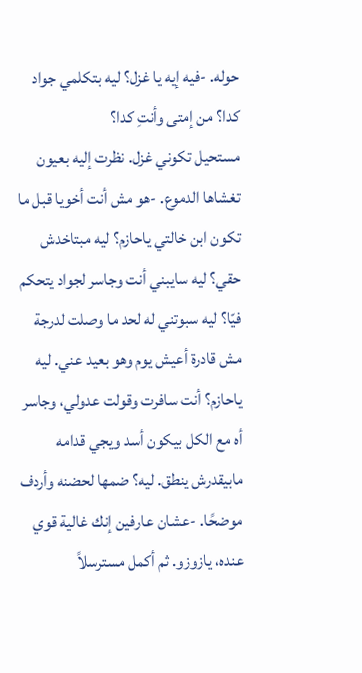حوله. -فيه إيه يا غزل؟ ليه بتكلمي جواد كدا؟ من إمتى وأنتِ كدا؟
مستحيل تكوني غزل. نظرت إليه بعيون تغشاها الدموع. -هو مش أنت أخويا قبل ما تكون ابن خالتي ياحازم؟ ليه مبتاخدش حقي؟ ليه سايبني أنت وجاسر لجواد يتحكم فيّا؟ ليه سبوتني له لحد ما وصلت لدرجة مش قادرة أعيش يوم وهو بعيد عني. ليه ياحازم؟ أنت سافرت وقولت عدولي، وجاسر أه مع الكل بيكون أسد ويجي قدامه مابيقدرش ينطق. ليه؟ ضمها لحضنه وأردف موضحًا. -عشان عارفين إنك غالية قوي عنده، يازوزو. ثم أكمل مسترسلاً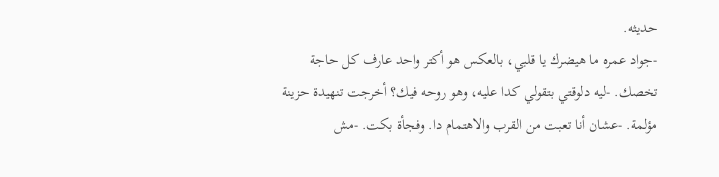حديثه.
-جواد عمره ما هيضرك يا قلبي، بالعكس هو أكتر واحد عارف كل حاجة تخصك. -ليه دلوقتي بتقولي كدا عليه، وهو روحه فيك؟ أخرجت تنهيدة حزينة مؤلمة. -عشان أنا تعبت من القرب والاهتمام دا. وفجأة بكت. -مش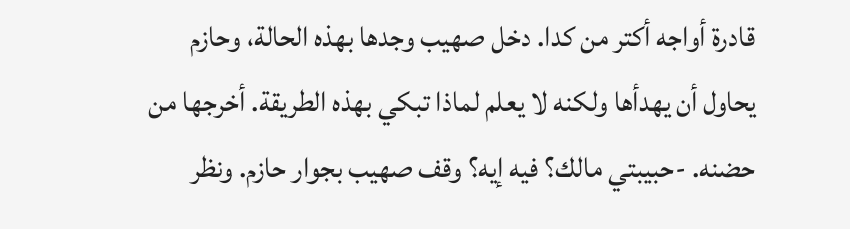قادرة أواجه أكتر من كدا. دخل صهيب وجدها بهذه الحالة، وحازم يحاول أن يهدأها ولكنه لا يعلم لماذا تبكي بهذه الطريقة. أخرجها من حضنه. -حبيبتي مالك؟ فيه إيه؟ وقف صهيب بجوار حازم. ونظر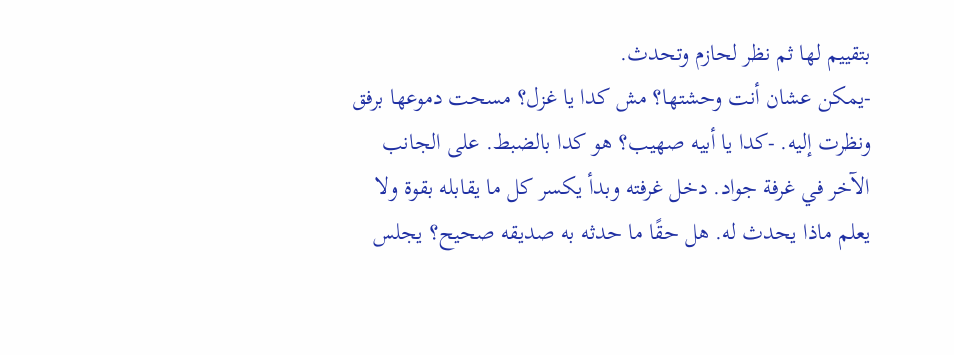بتقييم لها ثم نظر لحازم وتحدث.
-يمكن عشان أنت وحشتها؟ مش كدا يا غزل؟ مسحت دموعها برفق ونظرت إليه. -كدا يا أبيه صهيب؟ هو كدا بالضبط. على الجانب الآخر في غرفة جواد. دخل غرفته وبدأ يكسر كل ما يقابله بقوة ولا يعلم ماذا يحدث له. هل حقًا ما حدثه به صديقه صحيح؟ يجلس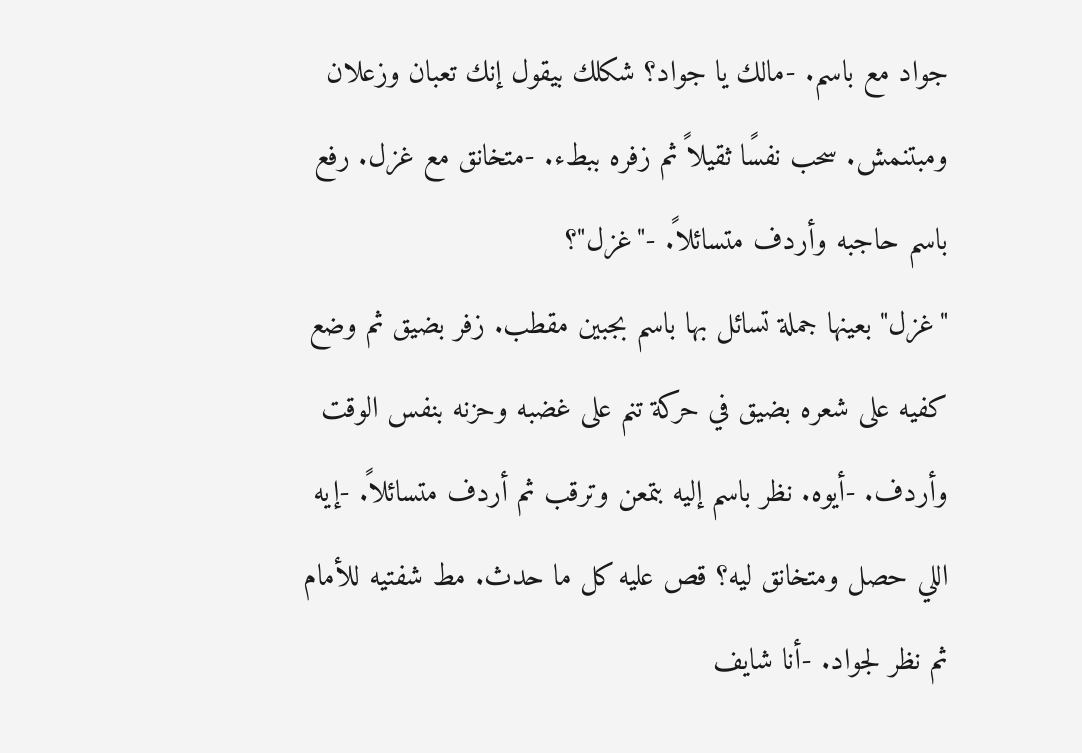جواد مع باسم. -مالك يا جواد؟ شكلك بيقول إنك تعبان وزعلان ومبتنمش. سحب نفسًا ثقيلاً ثم زفره ببطء. -متخانق مع غزل. رفع باسم حاجبه وأردف متسائلاً. -"غزل"؟
"غزل" بعينها جملة تسائل بها باسم بجبين مقطب. زفر بضيق ثم وضع كفيه على شعره بضيق في حركة تنم على غضبه وحزنه بنفس الوقت وأردف. -أيوه. نظر باسم إليه بتمعن وترقب ثم أردف متسائلاً. -إيه اللي حصل ومتخانق ليه؟ قص عليه كل ما حدث. مط شفتيه للأمام ثم نظر لجواد. -أنا شايف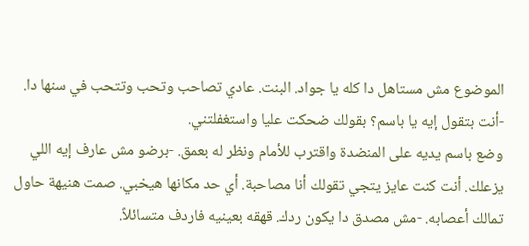الموضوع مش مستاهل دا كله يا جواد. البنت. عادي تصاحب وتحب وتتحب في سنها دا. -أنت بتقول إيه يا باسم؟ بقولك ضحكت عليا واستغفلتني.
وضع باسم يديه على المنضدة واقترب للأمام ونظر له بعمق. -برضو مش عارف إيه اللي يزعلك. أنت كنت عايز يتجي تقولك أنا مصاحبة. أي حد مكانها هيخبي. صمت هنيهة حاول تمالك أعصابه. -مش مصدق دا يكون ردك. قهقه بعينيه فاردف متسائلاً.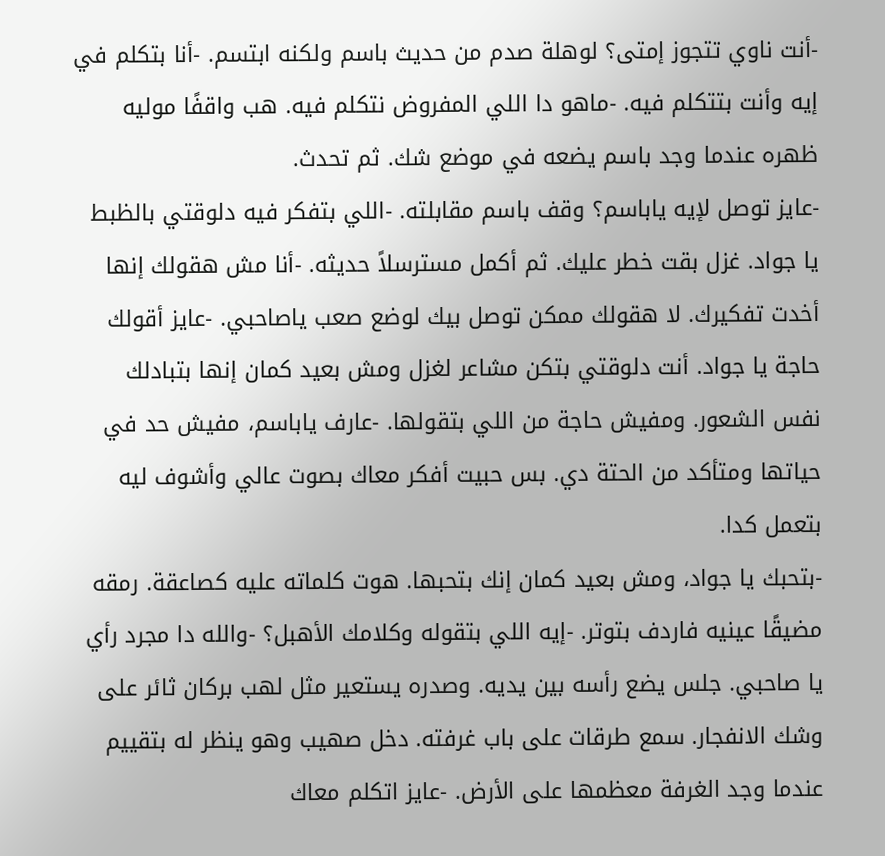-أنت ناوي تتجوز إمتى؟ لوهلة صدم من حديث باسم ولكنه ابتسم. -أنا بتكلم في إيه وأنت بتتكلم فيه. -ماهو دا اللي المفروض نتكلم فيه. هب واقفًا موليه ظهره عندما وجد باسم يضعه في موضع شك. ثم تحدث.
-عايز توصل لإيه ياباسم؟ وقف باسم مقابلته. -اللي بتفكر فيه دلوقتي بالظبط يا جواد. غزل بقت خطر عليك. ثم أكمل مسترسلاً حديثه. -أنا مش هقولك إنها أخدت تفكيرك. لا هقولك ممكن توصل بيك لوضع صعب ياصاحبي. -عايز أقولك حاجة يا جواد. أنت دلوقتي بتكن مشاعر لغزل ومش بعيد كمان إنها بتبادلك نفس الشعور. ومفيش حاجة من اللي بتقولها. -عارف ياباسم، مفيش حد في حياتها ومتأكد من الحتة دي. بس حبيت أفكر معاك بصوت عالي وأشوف ليه بتعمل كدا.
-بتحبك يا جواد، ومش بعيد كمان إنك بتحبها. هوت كلماته عليه كصاعقة. رمقه مضيقًا عينيه فاردف بتوتر. -إيه اللي بتقوله وكلامك الأهبل؟ -والله دا مجرد رأي يا صاحبي. جلس يضع رأسه بين يديه. وصدره يستعير مثل لهب بركان ثائر على وشك الانفجار. سمع طرقات على باب غرفته. دخل صهيب وهو ينظر له بتقييم عندما وجد الغرفة معظمها على الأرض. -عايز اتكلم معاك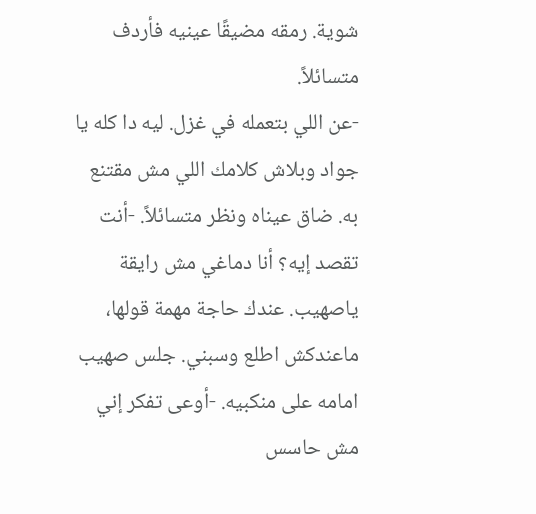شوية. رمقه مضيقًا عينيه فأردف متسائلاً.
-عن اللي بتعمله في غزل. ليه دا كله يا جواد وبلاش كلامك اللي مش مقتنع به. ضاق عيناه ونظر متسائلاً. -أنت تقصد إيه؟ أنا دماغي مش رايقة ياصهيب. عندك حاجة مهمة قولها، ماعندكش اطلع وسبني. جلس صهيب امامه على منكبيه. -أوعى تفكر إني مش حاسس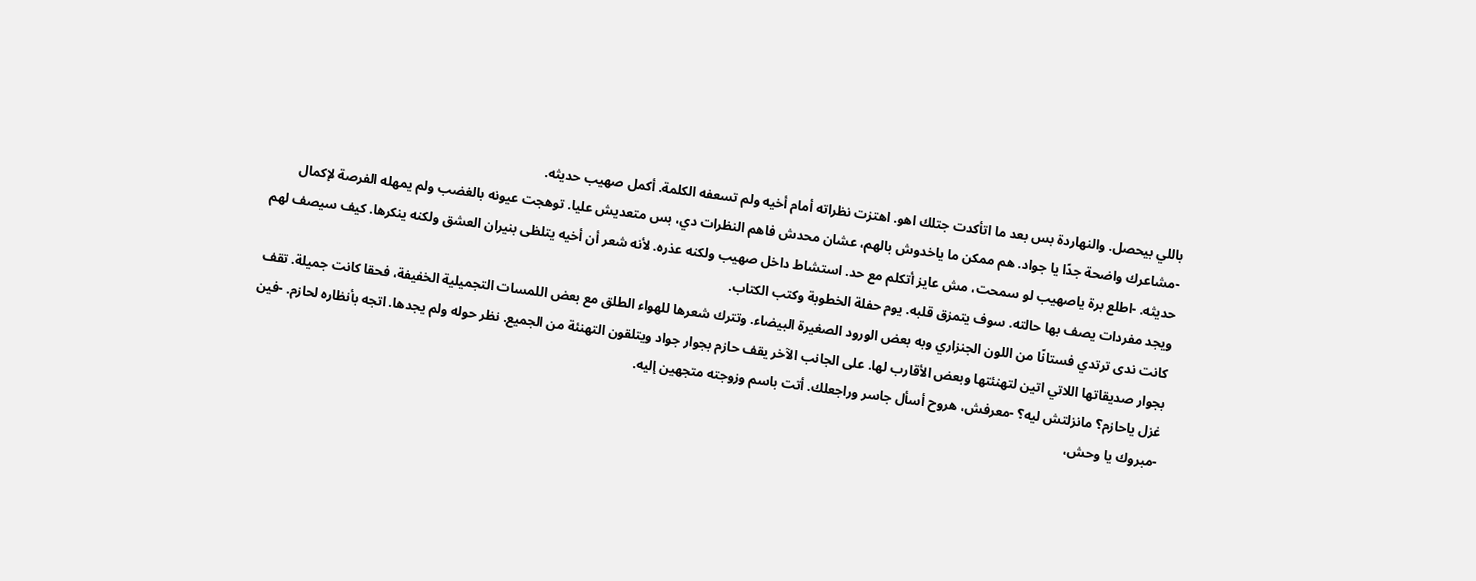باللي بيحصل. والنهاردة بس بعد ما اتأكدت جتلك اهو. اهتزت نظراته أمام أخيه ولم تسعفه الكلمة. أكمل صهيب حديثه.
-مشاعرك واضحة جدًا يا جواد. هم ممكن ما ياخدوش بالهم، عشان محدش فاهم النظرات دي، بس متعديش عليا. توهجت عيونه بالغضب ولم يمهله الفرصة لإكمال حديثه. -اطلع برة ياصهيب لو سمحت، مش عايز أتكلم مع حد. استشاط داخل صهيب ولكنه عذره. لأنه شعر أن أخيه يتلظى بنيران العشق ولكنه ينكرها. كيف سيصف لهم ويجد مفردات يصف بها حالته. سوف يتمزق قلبه. يوم حفلة الخطوبة وكتب الكتاب.
كانت ندى ترتدي فستانًا من اللون الجنزاري وبه بعض الورود الصغيرة البيضاء. وتترك شعرها للهواء الطلق مع بعض اللمسات التجميلية الخفيفة، فحقا كانت جميلة. تقف بجوار صديقاتها اللاتي اتين لتهنئتها وبعض الأقارب لها. على الجانب الآخر يقف حازم بجوار جواد ويتلقون التهنئة من الجميع. نظر حوله ولم يجدها. اتجه بأنظاره لحازم. -فين غزل ياحازم؟ مانزلتش ليه؟ -معرفش، هروح أسأل جاسر وراجعلك. أتت باسم وزوجته متجهين إليه.
-مبروك يا وحش،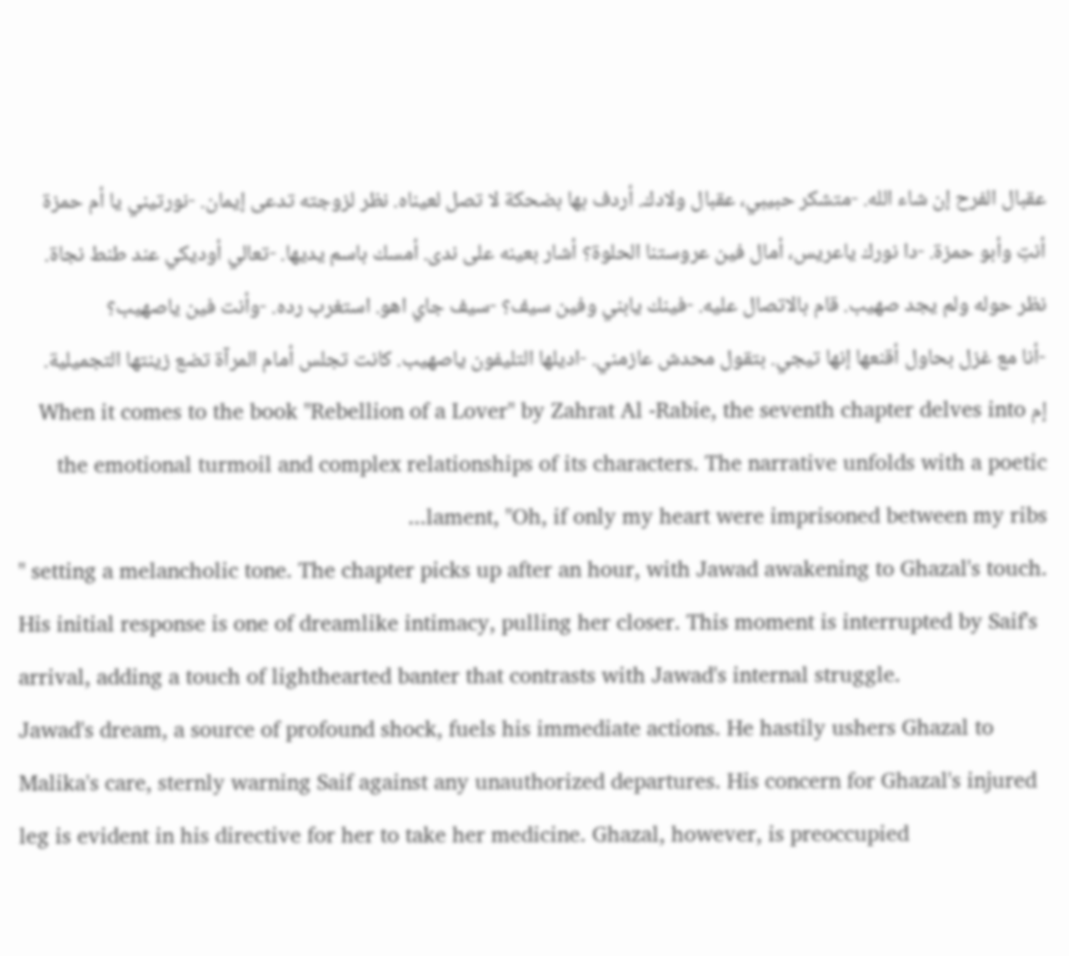عقبال الفرح إن شاء الله. -متشكر حبيبي، عقبال ولادك. أردف بها بضحكة لا تصل لعيناه. نظر لزوجته تدعى إيمان. -نورتيني يا أم حمزة أنتِ وأبو حمزة. -دا نورك ياعريس، أمال فين عروستنا الحلوة؟ أشار بعينه على ندى. أمسك باسم يديها. -تعالي أوديكي عند طنط نجاة. نظر حوله ولم يجد صهيب. قام بالاتصال عليه. -فينك يابني وفين سيف؟ -سيف جاي اهو. استغرب رده. -وأنت فين ياصهيب؟
-أنا مع غزل بحاول أقنعها إنها تيجي. بتقول محدش عازمني. -اديلها التليفون ياصهيب. كانت تجلس أمام المرآة تضع زينتها التجميلية. إم When it comes to the book "Rebellion of a Lover" by Zahrat Al -Rabie, the seventh chapter delves into the emotional turmoil and complex relationships of its characters. The narrative unfolds with a poetic lament, "Oh, if only my heart were imprisoned between my ribs...
" setting a melancholic tone. The chapter picks up after an hour, with Jawad awakening to Ghazal's touch. His initial response is one of dreamlike intimacy, pulling her closer. This moment is interrupted by Saif's arrival, adding a touch of lighthearted banter that contrasts with Jawad's internal struggle.
Jawad's dream, a source of profound shock, fuels his immediate actions. He hastily ushers Ghazal to Malika's care, sternly warning Saif against any unauthorized departures. His concern for Ghazal's injured leg is evident in his directive for her to take her medicine. Ghazal, however, is preoccupied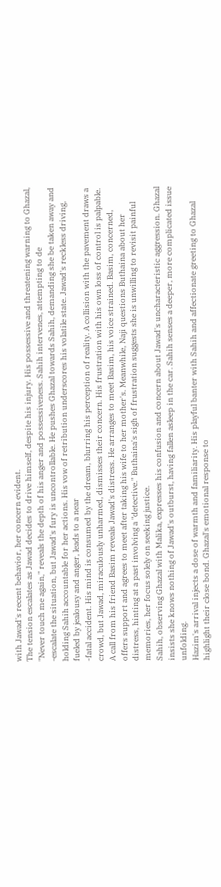with Jawad's recent behavior, her concern evident.
The tension escalates as Jawad decides to drive himself, despite his injury. His possessive and threatening warning to Ghazal, "Never touch me again," reveals the depth of his anger and possessiveness. Sahih intervenes, attempting to de
-escalate the situation, but Jawad's fury is uncontrollable. He pushes Ghazal towards Sahih, demanding she be taken away and holding Sahih accountable for her actions. His vow of retribution underscores his volatile state. Jawad's reckless driving, fueled by jealousy and anger, leads to a near
-fatal accident. His mind is consumed by the dream, blurring his perception of reality. A collision with the pavement draws a crowd, but Jawad, miraculously unharmed, dismisses their concern. His frustration with his own loss of control is palpable.
A call from his friend Basim reveals Jawad's distress. He arranges to meet Basim, his voice strained. Basim, concerned, offers support and agrees to meet after taking his wife to her mother's. Meanwhile, Naji questions Buthaina about her distress, hinting at a past involving a "detective." Buthaina's sigh of frustration suggests she is unwilling to revisit painful memories, her focus solely on seeking justice.
Sahih, observing Ghazal with Malika, expresses his confusion and concern about Jawad's uncharacteristic aggression. Ghazal insists she knows nothing of Jawad's outburst, having fallen asleep in the car. Sahih senses a deeper, more complicated issue unfolding.
Hazim's arrival injects a dose of warmth and familiarity. His playful banter with Sahih and affectionate greeting to Ghazal highlight their close bond. Ghazal's emotional response to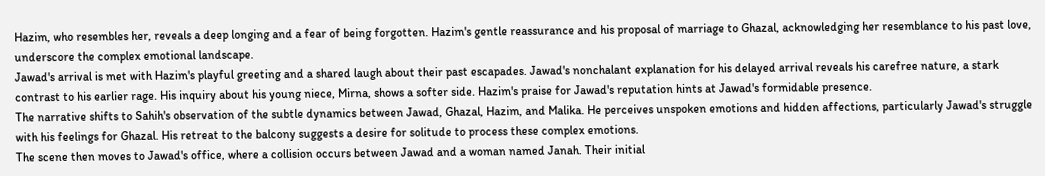Hazim, who resembles her, reveals a deep longing and a fear of being forgotten. Hazim's gentle reassurance and his proposal of marriage to Ghazal, acknowledging her resemblance to his past love, underscore the complex emotional landscape.
Jawad's arrival is met with Hazim's playful greeting and a shared laugh about their past escapades. Jawad's nonchalant explanation for his delayed arrival reveals his carefree nature, a stark contrast to his earlier rage. His inquiry about his young niece, Mirna, shows a softer side. Hazim's praise for Jawad's reputation hints at Jawad's formidable presence.
The narrative shifts to Sahih's observation of the subtle dynamics between Jawad, Ghazal, Hazim, and Malika. He perceives unspoken emotions and hidden affections, particularly Jawad's struggle with his feelings for Ghazal. His retreat to the balcony suggests a desire for solitude to process these complex emotions.
The scene then moves to Jawad's office, where a collision occurs between Jawad and a woman named Janah. Their initial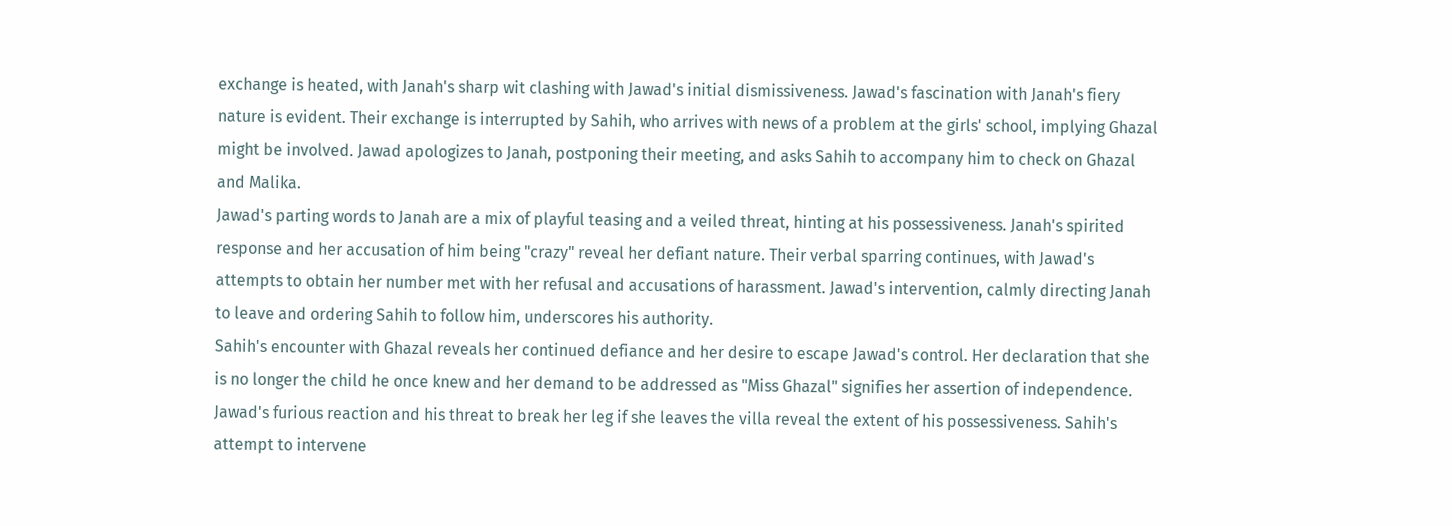exchange is heated, with Janah's sharp wit clashing with Jawad's initial dismissiveness. Jawad's fascination with Janah's fiery nature is evident. Their exchange is interrupted by Sahih, who arrives with news of a problem at the girls' school, implying Ghazal might be involved. Jawad apologizes to Janah, postponing their meeting, and asks Sahih to accompany him to check on Ghazal and Malika.
Jawad's parting words to Janah are a mix of playful teasing and a veiled threat, hinting at his possessiveness. Janah's spirited response and her accusation of him being "crazy" reveal her defiant nature. Their verbal sparring continues, with Jawad's attempts to obtain her number met with her refusal and accusations of harassment. Jawad's intervention, calmly directing Janah to leave and ordering Sahih to follow him, underscores his authority.
Sahih's encounter with Ghazal reveals her continued defiance and her desire to escape Jawad's control. Her declaration that she is no longer the child he once knew and her demand to be addressed as "Miss Ghazal" signifies her assertion of independence. Jawad's furious reaction and his threat to break her leg if she leaves the villa reveal the extent of his possessiveness. Sahih's attempt to intervene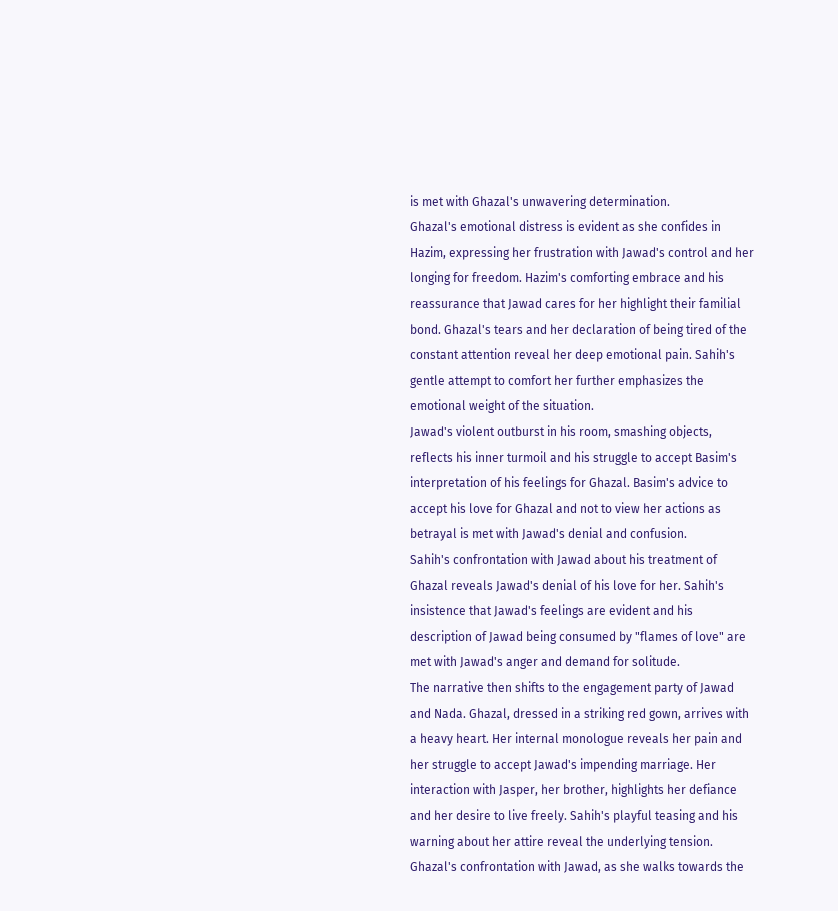is met with Ghazal's unwavering determination.
Ghazal's emotional distress is evident as she confides in Hazim, expressing her frustration with Jawad's control and her longing for freedom. Hazim's comforting embrace and his reassurance that Jawad cares for her highlight their familial bond. Ghazal's tears and her declaration of being tired of the constant attention reveal her deep emotional pain. Sahih's gentle attempt to comfort her further emphasizes the emotional weight of the situation.
Jawad's violent outburst in his room, smashing objects, reflects his inner turmoil and his struggle to accept Basim's interpretation of his feelings for Ghazal. Basim's advice to accept his love for Ghazal and not to view her actions as betrayal is met with Jawad's denial and confusion.
Sahih's confrontation with Jawad about his treatment of Ghazal reveals Jawad's denial of his love for her. Sahih's insistence that Jawad's feelings are evident and his description of Jawad being consumed by "flames of love" are met with Jawad's anger and demand for solitude.
The narrative then shifts to the engagement party of Jawad and Nada. Ghazal, dressed in a striking red gown, arrives with a heavy heart. Her internal monologue reveals her pain and her struggle to accept Jawad's impending marriage. Her interaction with Jasper, her brother, highlights her defiance and her desire to live freely. Sahih's playful teasing and his warning about her attire reveal the underlying tension.
Ghazal's confrontation with Jawad, as she walks towards the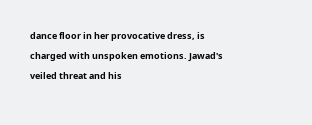dance floor in her provocative dress, is charged with unspoken emotions. Jawad's veiled threat and his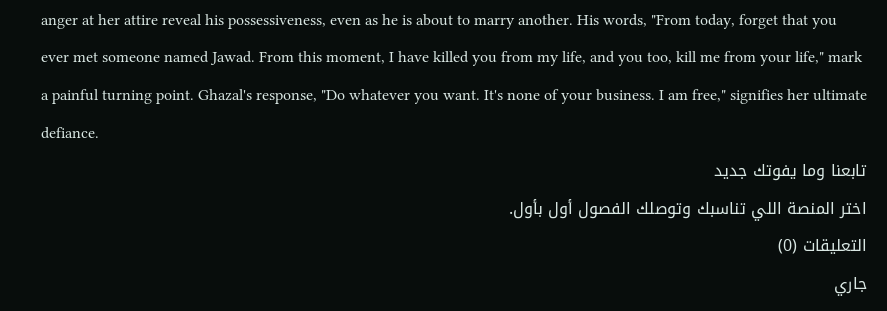anger at her attire reveal his possessiveness, even as he is about to marry another. His words, "From today, forget that you ever met someone named Jawad. From this moment, I have killed you from my life, and you too, kill me from your life," mark a painful turning point. Ghazal's response, "Do whatever you want. It's none of your business. I am free," signifies her ultimate defiance.
تابعنا وما يفوتك جديد
اختر المنصة اللي تناسبك وتوصلك الفصول أول بأول.
التعليقات (0)
جاري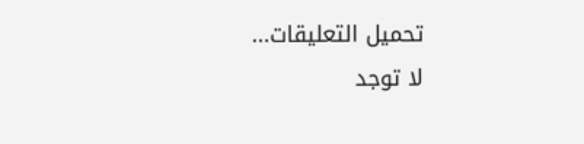تحميل التعليقات...
لا توجد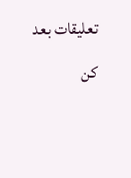تعليقات بعد
كن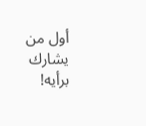أول من يشارك برأيه!